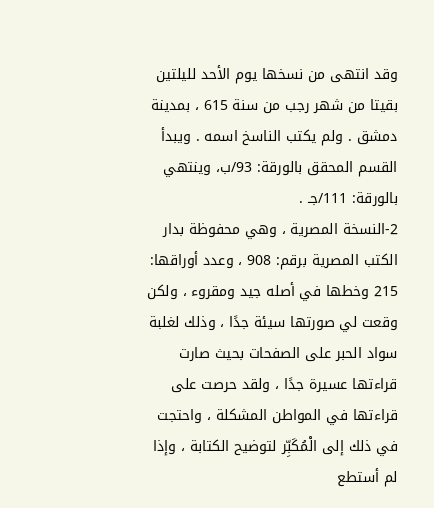وقد انتهى من نسخها يوم الأحد لليلتين بقيتا من شهر رجب من سنة 615 ، بمدينة دمشق . ولم يكتب الناسخ اسمه . ويبدأ القسم المحقق بالورقة: 93/ب، وينتهي بالورقة: 111/جـ .
2-النسخة المصرية ، وهي محفوظة بدار الكتب المصرية برقم: 908 ، وعدد أوراقها: 215 وخطها في أصله جيد ومقروء ، ولكن وقعت لي صورتها سيئة جدًا ، وذلك لغلبة سواد الحبر على الصفحات بحيث صارت قراءتها عسيرة جدًا ، ولقد حرصت على قراءتها في المواطن المشكلة ، واحتجت في ذلك إلى الْمُكَبِّر لتوضيح الكتابة ، وإذا لم أستطع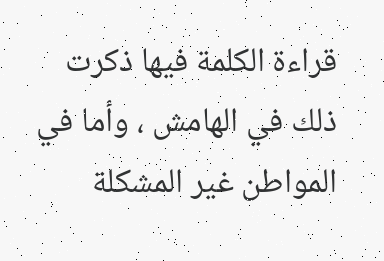قراءة الكلمة فيها ذكرت ذلك في الهامش ، وأما في المواطن غير المشكلة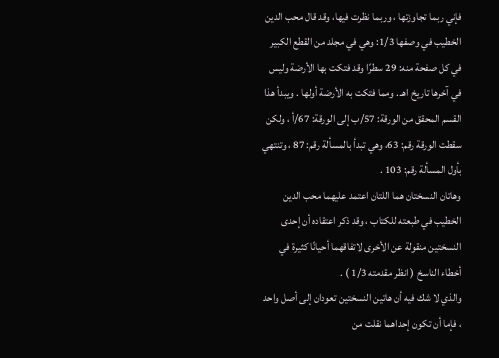فإني ربما تجاوزتها ، وربما نظرت فيها، وقد قال محب الدين الخطيب في وصفها 1/3: وهي في مجلد من القطع الكبير في كل صفحة منه: 29 سطرًا وقد فتكت بها الأرضة وليس في آخرها تاريخ اهـ . ومما فتكت به الأرضة أولها . ويبدأ هذا القسم المحقق من الورقة: 57/ب إلى الورقة: 67/أ ، ولكن سقطت الورقة رقم: 63، وهي تبدأ بالمسألة رقم: 87 ، وتنتهي بأول المسألة رقم: 103 .
وهاتان النسختان هما اللتان اعتمد عليهما محب الدين الخطيب في طبعته للكتاب ، وقد ذكر اعتقاده أن إحدى النسختين منقولة عن الأخرى لاتفاقهما أحيانًا كثيرة في أخطاء الناسخ ( انظر مقدمته 1/3 ) .
والذي لا شك فيه أن هاتين النسختين تعودان إلى أصل واحد ، فإما أن تكون إحداهما نقلت من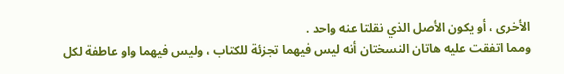الأخرى ، أو يكون الأصل الذي نقلتا عنه واحد .
ومما اتفقت عليه هاتان النسختان أنه ليس فيهما تجزئة للكتاب ، وليس فيهما واو عاطفة لكل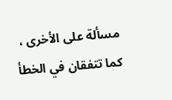مسألة على الأخرى ، كما تتفقان في الخطأ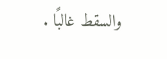والسقط غالبًا .